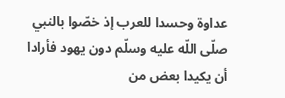عداوة وحسدا للعرب إذ خصّوا بالنبي صلّى اللّه عليه وسلّم دون يهود فأرادا أن يكيدا بعض من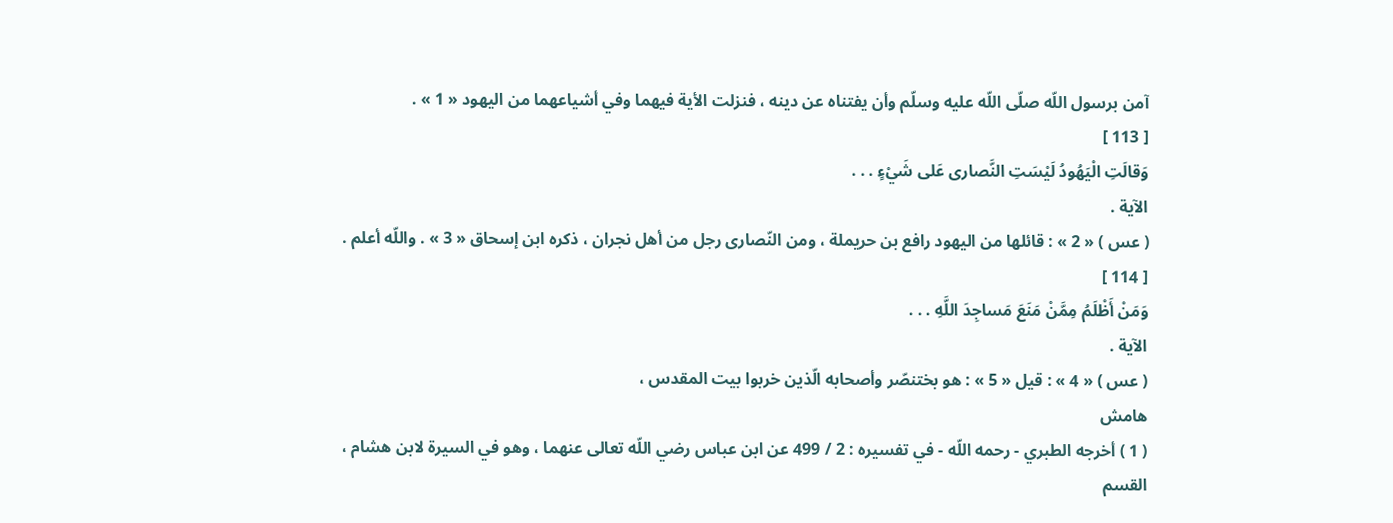آمن برسول اللّه صلّى اللّه عليه وسلّم وأن يفتناه عن دينه ، فنزلت الأية فيهما وفي أشياعهما من اليهود « 1 » .
[ 113 ]
وَقالَتِ الْيَهُودُ لَيْسَتِ النَّصارى عَلى شَيْءٍ . . .
الآية .
( عس ) « 2 » : قائلها من اليهود رافع بن حريملة ، ومن النّصارى رجل من أهل نجران ، ذكره ابن إسحاق « 3 » . واللّه أعلم .
[ 114 ]
وَمَنْ أَظْلَمُ مِمَّنْ مَنَعَ مَساجِدَ اللَّهِ . . .
الآية .
( عس ) « 4 » : قيل « 5 » : هو بختنصّر وأصحابه الّذين خربوا بيت المقدس ،
هامش
( 1 ) أخرجه الطبري - رحمه اللّه - في تفسيره : 2 / 499 عن ابن عباس رضي اللّه تعالى عنهما ، وهو في السيرة لابن هشام ، القسم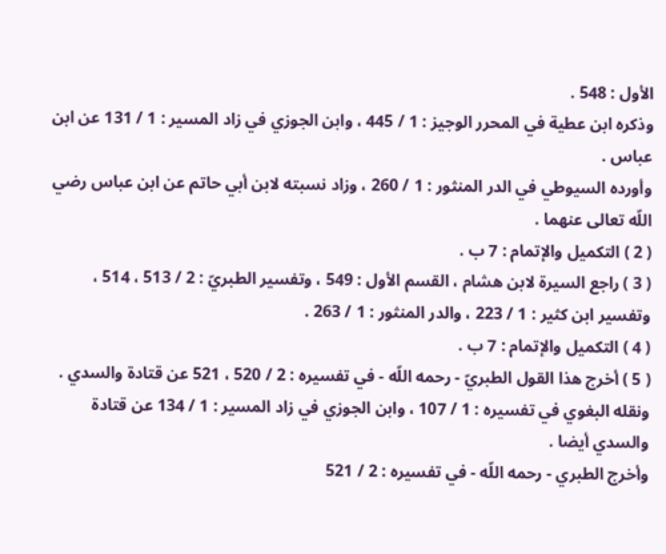الأول : 548 .
وذكره ابن عطية في المحرر الوجيز : 1 / 445 ، وابن الجوزي في زاد المسير : 1 / 131 عن ابن عباس .
وأورده السيوطي في الدر المنثور : 1 / 260 ، وزاد نسبته لابن أبي حاتم عن ابن عباس رضي اللّه تعالى عنهما .
( 2 ) التكميل والإتمام : 7 ب .
( 3 ) راجع السيرة لابن هشام ، القسم الأول : 549 ، وتفسير الطبريّ : 2 / 513 ، 514 ، وتفسير ابن كثير : 1 / 223 ، والدر المنثور : 1 / 263 .
( 4 ) التكميل والإتمام : 7 ب .
( 5 ) أخرج هذا القول الطبريّ - رحمه اللّه - في تفسيره : 2 / 520 ، 521 عن قتادة والسدي .
ونقله البغوي في تفسيره : 1 / 107 ، وابن الجوزي في زاد المسير : 1 / 134 عن قتادة والسدي أيضا .
وأخرج الطبري - رحمه اللّه - في تفسيره : 2 / 521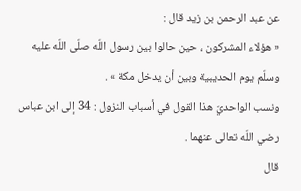عن عبد الرحمن بن زيد قال :
« هؤلاء المشركون ، حين حالوا بين رسول اللّه صلّى اللّه عليه وسلّم يوم الحديبية وبين أن يدخل مكة » .
ونسب الواحديّ هذا القول في أسباب النزول : 34 إلى ابن عباس رضي اللّه تعالى عنهما .
قال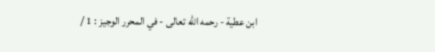ابن عطية - رحمه اللّه تعالى - في المحرر الوجيز : 1 /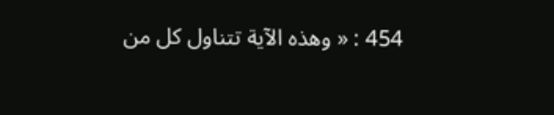454 : « وهذه الآية تتناول كل من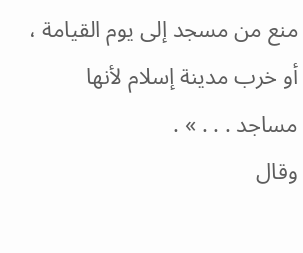منع من مسجد إلى يوم القيامة ، أو خرب مدينة إسلام لأنها مساجد . . . » .
وقال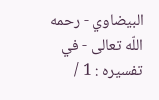البيضاوي - رحمه اللّه تعالى - في تفسيره : 1 /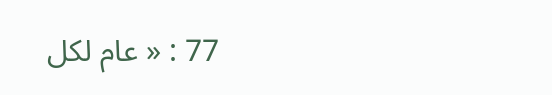77 : « عام لكل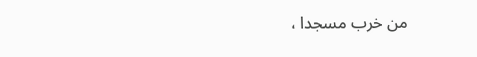من خرب مسجدا ،